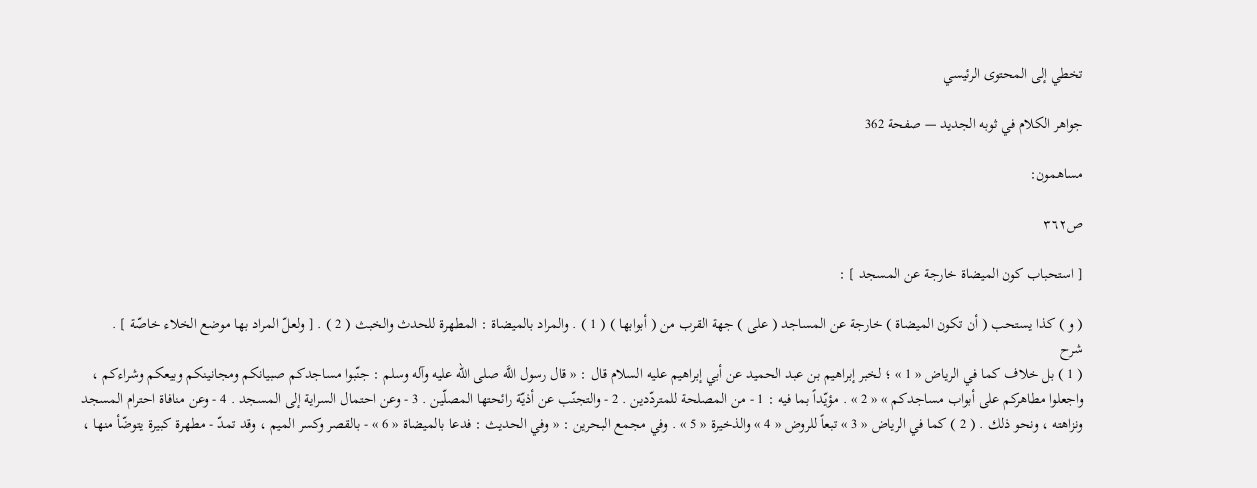تخطي إلى المحتوى الرئيسي

جواهر الكلام في ثوبه الجديد — صفحة 362

مساهمون:

ص٣٦٢

[ استحباب كون الميضاة خارجة عن المسجد ] :

( و ) كذا يستحب ( أن تكون الميضاة ) خارجة عن المساجد ( على ) جهة القرب من ( أبوابها ) ( 1 ) . والمراد بالميضاة : المطهرة للحدث والخبث ( 2 ) . [ ولعلّ المراد بها موضع الخلاء خاصّة ] .
شرح
( 1 ) بل خلاف كما في الرياض « 1 » ؛ لخبر إبراهيم بن عبد الحميد عن أبي إبراهيم عليه السلام قال : « قال رسول اللَّه صلى الله عليه وآله وسلم : جنّبوا مساجدكم صبيانكم ومجانينكم وبيعكم وشراءكم ، واجعلوا مطاهركم على أبواب مساجدكم » « 2 » . مؤيّداً بما فيه : 1 - من المصلحة للمتردّدين . 2 - والتجنّب عن أذيّة رائحتها المصلّين . 3 - وعن احتمال السراية إلى المسجد . 4 - وعن منافاة احترام المسجد ونزاهته ، ونحو ذلك . ( 2 ) كما في الرياض « 3 » تبعاً للروض « 4 » والذخيرة « 5 » . وفي مجمع البحرين : « وفي الحديث : فدعا بالميضاة « 6 » - بالقصر وكسر الميم ، وقد تمدّ - مطهرة كبيرة يتوضّأ منها ،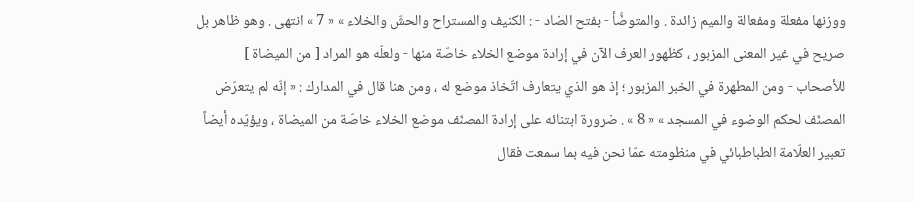ووزنها مفعلة ومفعالة والميم زائدة . والمتوضَّأ - بفتح الضاد - : الكنيف والمستراح والحشّ والخلاء » « 7 » انتهى . وهو ظاهر بل صريح في غير المعنى المزبور ، كظهور العرف الآن في إرادة موضع الخلاء خاصّة منها - ولعلّه هو المراد [ من الميضاة ] للأصحاب - ومن المطهرة في الخبر المزبور ؛ إذ هو الذي يتعارف اتّخاذ موضع له ، ومن هنا قال في المدارك : « إنّه لم يتعرّض المصنّف لحكم الوضوء في المسجد » « 8 » . ضرورة ابتنائه على إرادة المصنّف موضع الخلاء خاصّة من الميضاة ، ويؤيّده أيضاً تعبير العلّامة الطباطبائي في منظومته عمّا نحن فيه بما سمعت فقال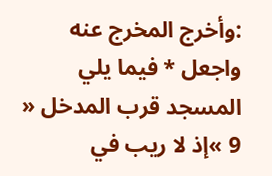:وأخرج المخرج عنه واجعل * فيما يلي المسجد قرب المدخل « 9 »إذ لا ريب في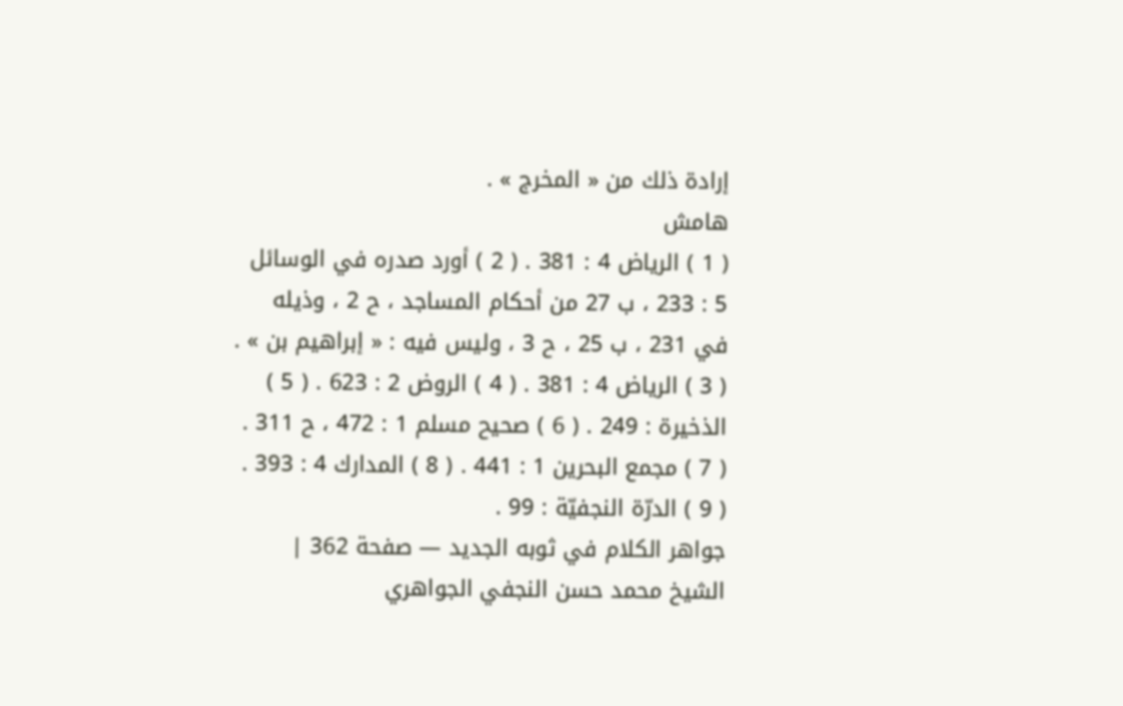إرادة ذلك من « المخرج » .
هامش
( 1 ) الرياض 4 : 381 . ( 2 ) أورد صدره في الوسائل 5 : 233 ، ب 27 من أحكام المساجد ، ح 2 ، وذيله في 231 ، ب 25 ، ح 3 ، وليس فيه : « إبراهيم بن » . ( 3 ) الرياض 4 : 381 . ( 4 ) الروض 2 : 623 . ( 5 ) الذخيرة : 249 . ( 6 ) صحيح مسلم 1 : 472 ، ح 311 . ( 7 ) مجمع البحرين 1 : 441 . ( 8 ) المدارك 4 : 393 . ( 9 ) الدرّة النجفيّة : 99 .
جواهر الكلام في ثوبه الجديد — صفحة 362 | الشيخ محمد حسن النجفي الجواهري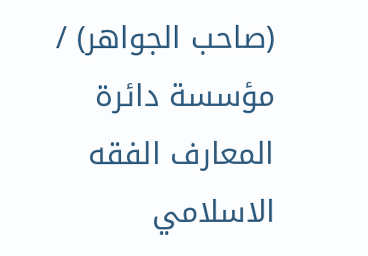(صاحب الجواهر) / مؤسسة دائرة المعارف الفقه الاسلامي